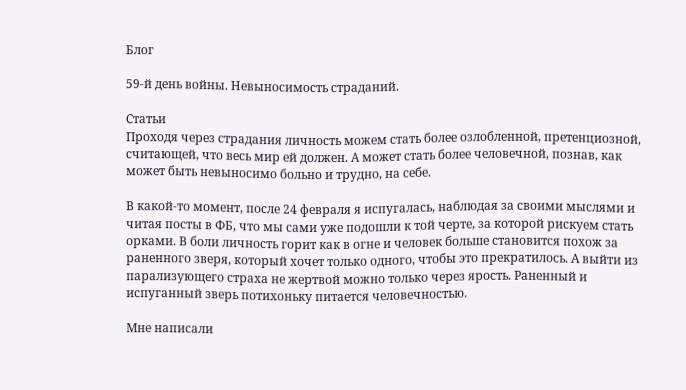Блог

59-й день войны. Невыносимость страданий.

Статьи
Проходя через страдания личность можем стать более озлобленной, претенциозной, считающей, что весь мир ей должен. А может стать более человечной, познав, как может быть невыносимо больно и трудно, на себе.

В какой-то момент, после 24 февраля я испугалась, наблюдая за своими мыслями и читая посты в ФБ, что мы сами уже подошли к той черте, за которой рискуем стать орками. В боли личность горит как в огне и человек больше становится похож за раненного зверя, который хочет только одного, чтобы это прекратилось. А выйти из парализующего страха не жертвой можно только через ярость. Раненный и испуганный зверь потихоньку питается человечностью.

Мне написали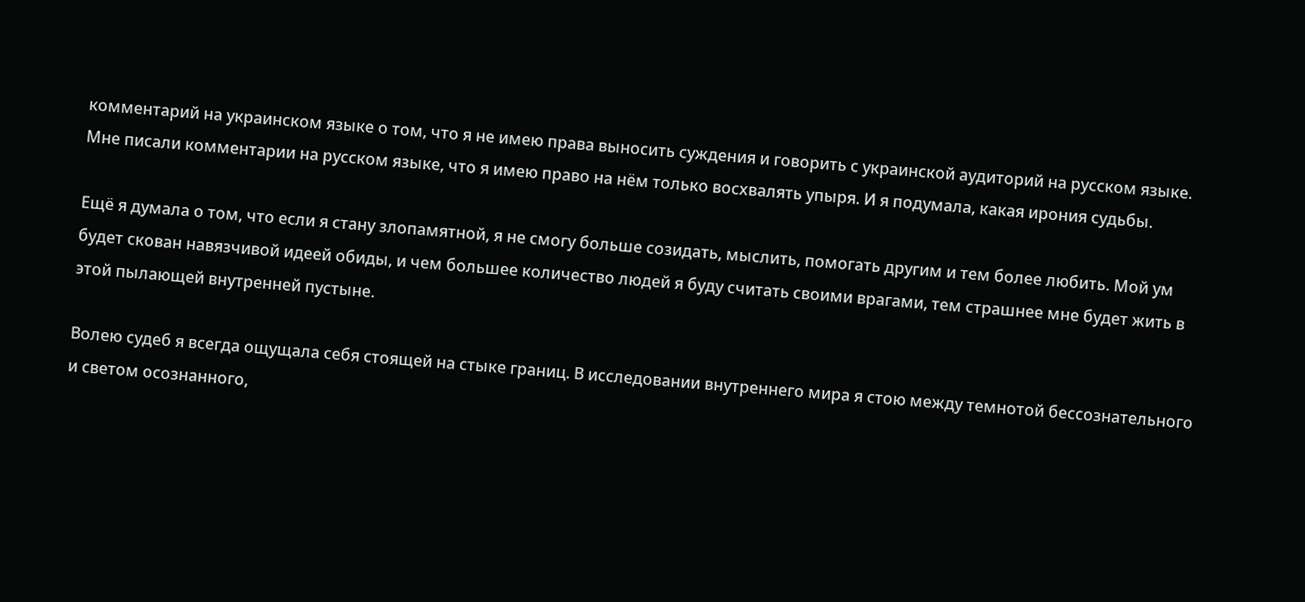комментарий на украинском языке о том, что я не имею права выносить суждения и говорить с украинской аудиторий на русском языке. Мне писали комментарии на русском языке, что я имею право на нём только восхвалять упыря. И я подумала, какая ирония судьбы.

Ещё я думала о том, что если я стану злопамятной, я не смогу больше созидать, мыслить, помогать другим и тем более любить. Мой ум будет скован навязчивой идеей обиды, и чем большее количество людей я буду считать своими врагами, тем страшнее мне будет жить в этой пылающей внутренней пустыне.

Волею судеб я всегда ощущала себя стоящей на стыке границ. В исследовании внутреннего мира я стою между темнотой бессознательного и светом осознанного,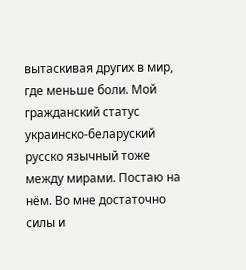вытаскивая других в мир, где меньше боли. Мой гражданский статус украинско-беларуский русско язычный тоже между мирами. Постаю на нём. Во мне достаточно силы и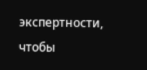экспертности, чтобы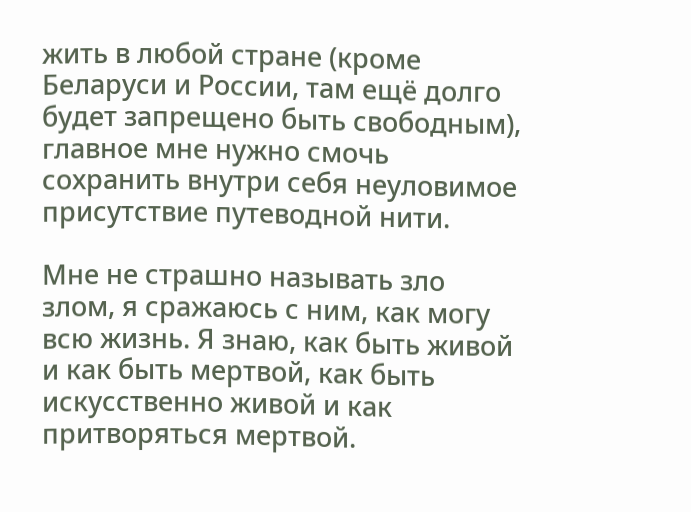жить в любой стране (кроме Беларуси и России, там ещё долго будет запрещено быть свободным), главное мне нужно смочь сохранить внутри себя неуловимое присутствие путеводной нити.

Мне не страшно называть зло злом, я сражаюсь с ним, как могу всю жизнь. Я знаю, как быть живой и как быть мертвой, как быть искусственно живой и как притворяться мертвой.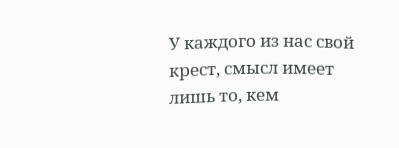У каждого из нас свой крест, смысл имеет лишь то, кем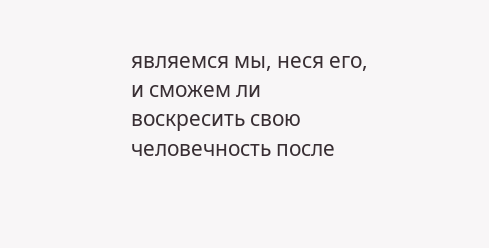являемся мы, неся его, и сможем ли воскресить свою человечность после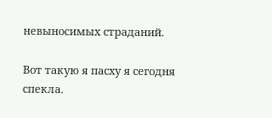невыносимых страданий.

Вот такую я пасху я сегодня спекла.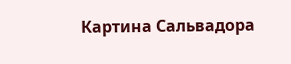Картина Сальвадора